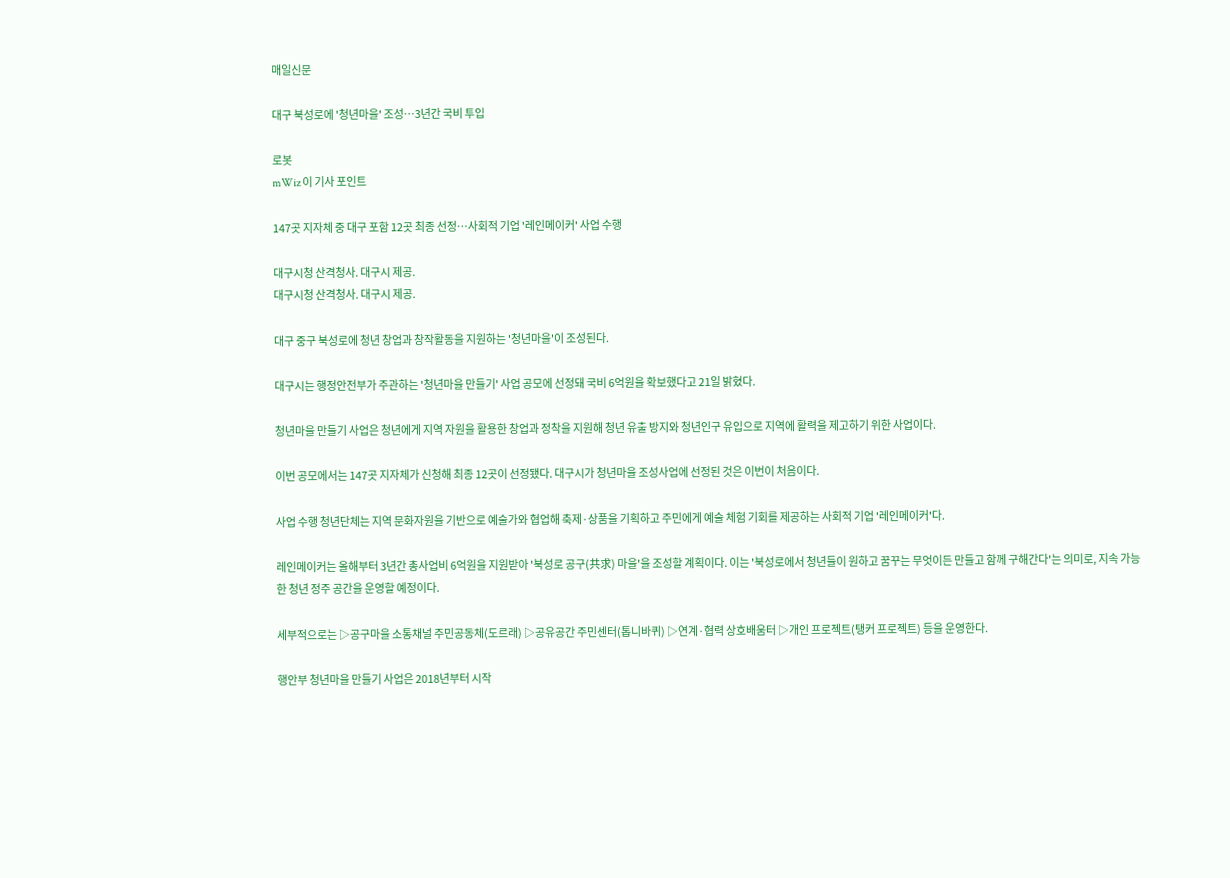매일신문

대구 북성로에 '청년마을' 조성…3년간 국비 투입

로봇
mWiz 이 기사 포인트

147곳 지자체 중 대구 포함 12곳 최종 선정…사회적 기업 '레인메이커' 사업 수행

대구시청 산격청사. 대구시 제공.
대구시청 산격청사. 대구시 제공.

대구 중구 북성로에 청년 창업과 창작활동을 지원하는 '청년마을'이 조성된다.

대구시는 행정안전부가 주관하는 '청년마을 만들기' 사업 공모에 선정돼 국비 6억원을 확보했다고 21일 밝혔다.

청년마을 만들기 사업은 청년에게 지역 자원을 활용한 창업과 정착을 지원해 청년 유출 방지와 청년인구 유입으로 지역에 활력을 제고하기 위한 사업이다.

이번 공모에서는 147곳 지자체가 신청해 최종 12곳이 선정됐다. 대구시가 청년마을 조성사업에 선정된 것은 이번이 처음이다.

사업 수행 청년단체는 지역 문화자원을 기반으로 예술가와 협업해 축제·상품을 기획하고 주민에게 예술 체험 기회를 제공하는 사회적 기업 '레인메이커'다.

레인메이커는 올해부터 3년간 총사업비 6억원을 지원받아 '북성로 공구(共求) 마을'을 조성할 계획이다. 이는 '북성로에서 청년들이 원하고 꿈꾸는 무엇이든 만들고 함께 구해간다'는 의미로, 지속 가능한 청년 정주 공간을 운영할 예정이다.

세부적으로는 ▷공구마을 소통채널 주민공동체(도르래) ▷공유공간 주민센터(톱니바퀴) ▷연계·협력 상호배움터 ▷개인 프로젝트(탱커 프로젝트) 등을 운영한다.

행안부 청년마을 만들기 사업은 2018년부터 시작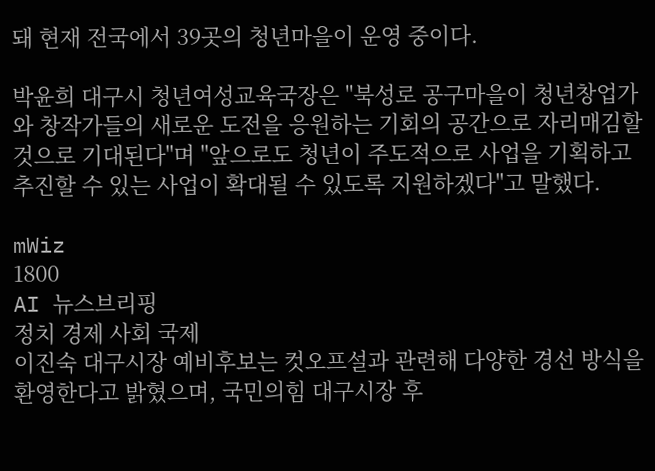돼 현재 전국에서 39곳의 청년마을이 운영 중이다.

박윤희 대구시 청년여성교육국장은 "북성로 공구마을이 청년창업가와 창작가들의 새로운 도전을 응원하는 기회의 공간으로 자리매김할 것으로 기대된다"며 "앞으로도 청년이 주도적으로 사업을 기획하고 추진할 수 있는 사업이 확대될 수 있도록 지원하겠다"고 말했다.

mWiz
1800
AI 뉴스브리핑
정치 경제 사회 국제
이진숙 대구시장 예비후보는 컷오프설과 관련해 다양한 경선 방식을 환영한다고 밝혔으며, 국민의힘 대구시장 후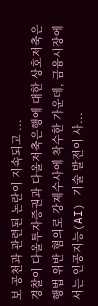보 공천과 관련된 논란이 지속되고 ...
경찰이 다올투자증권과 다올저축은행에 대한 상호저축은행법 위반 혐의로 강제수사에 착수한 가운데, 금융시장에서는 인공지능(AI) 기술 발전이 사...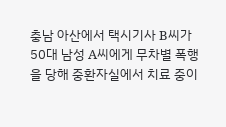충남 아산에서 택시기사 B씨가 50대 남성 A씨에게 무차별 폭행을 당해 중환자실에서 치료 중이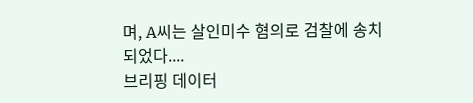며, A씨는 살인미수 혐의로 검찰에 송치되었다....
브리핑 데이터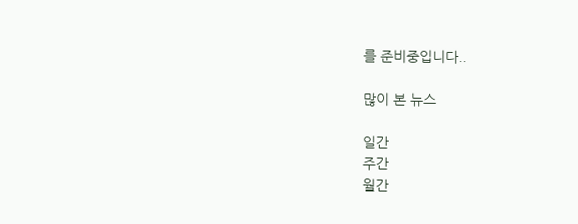를 준비중입니다..

많이 본 뉴스

일간
주간
월간